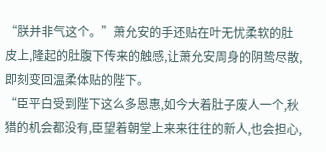“朕并非气这个。”萧允安的手还贴在叶无忧柔软的肚皮上,隆起的肚腹下传来的触感,让萧允安周身的阴鸷尽散,即刻变回温柔体贴的陛下。
“臣平白受到陛下这么多恩惠,如今大着肚子废人一个,秋猎的机会都没有,臣望着朝堂上来来往往的新人,也会担心,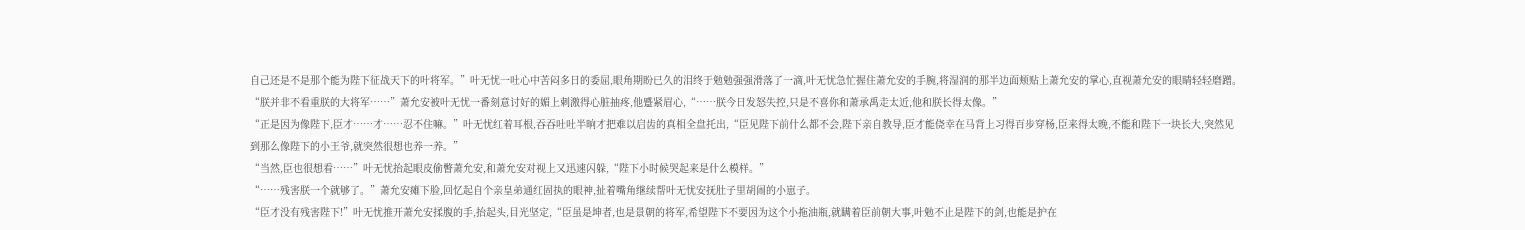自己还是不是那个能为陛下征战天下的叶将军。”叶无忧一吐心中苦闷多日的委屈,眼角期盼已久的泪终于勉勉强强滑落了一滴,叶无忧急忙握住萧允安的手腕,将湿润的那半边面颊贴上萧允安的掌心,直视萧允安的眼睛轻轻磨蹭。
“朕并非不看重朕的大将军……”萧允安被叶无忧一番刻意讨好的媚上刺激得心脏抽疼,他蹙紧眉心,“……朕今日发怒失控,只是不喜你和萧承禹走太近,他和朕长得太像。”
“正是因为像陛下,臣才……才……忍不住嘛。”叶无忧红着耳根,吞吞吐吐半晌才把难以启齿的真相全盘托出,“臣见陛下前什么都不会,陛下亲自教导,臣才能侥幸在马背上习得百步穿杨,臣来得太晚,不能和陛下一块长大,突然见到那么像陛下的小王爷,就突然很想也养一养。”
“当然,臣也很想看……”叶无忧抬起眼皮偷瞥萧允安,和萧允安对视上又迅速闪躲,“陛下小时候哭起来是什么模样。”
“……残害朕一个就够了。”萧允安瘫下脸,回忆起自个亲皇弟通红固执的眼神,扯着嘴角继续帮叶无忧安抚肚子里胡闹的小崽子。
“臣才没有残害陛下!”叶无忧推开萧允安揉腹的手,抬起头,目光坚定,“臣虽是坤者,也是景朝的将军,希望陛下不要因为这个小拖油瓶,就瞒着臣前朝大事,叶勉不止是陛下的剑,也能是护在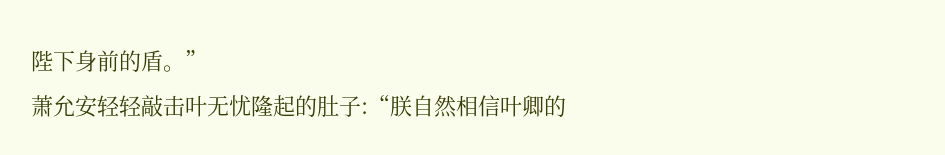陛下身前的盾。”
萧允安轻轻敲击叶无忧隆起的肚子:“朕自然相信叶卿的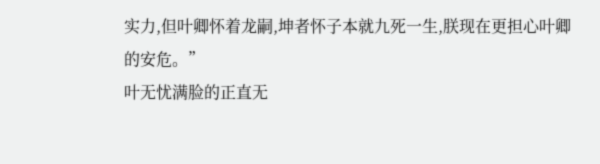实力,但叶卿怀着龙嗣,坤者怀子本就九死一生,朕现在更担心叶卿的安危。”
叶无忧满脸的正直无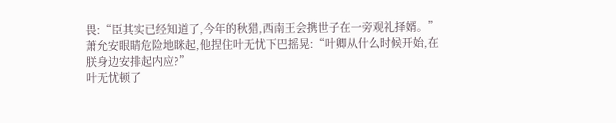畏:“臣其实已经知道了,今年的秋猎,西南王会携世子在一旁观礼择婿。”
萧允安眼睛危险地眯起,他捏住叶无忧下巴摇晃:“叶卿从什么时候开始,在朕身边安排起内应?”
叶无忧顿了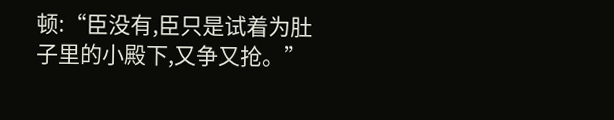顿:“臣没有,臣只是试着为肚子里的小殿下,又争又抢。”